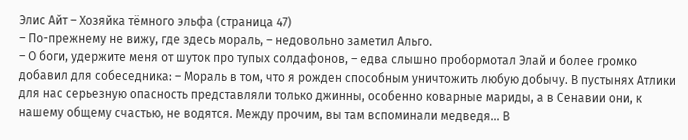Элис Айт – Хозяйка тёмного эльфа (страница 47)
– По-прежнему не вижу, где здесь мораль, – недовольно заметил Альго.
– О боги, удержите меня от шуток про тупых солдафонов, – едва слышно пробормотал Элай и более громко добавил для собеседника: – Мораль в том, что я рожден способным уничтожить любую добычу. В пустынях Атлики для нас серьезную опасность представляли только джинны, особенно коварные мариды, а в Сенавии они, к нашему общему счастью, не водятся. Между прочим, вы там вспоминали медведя… В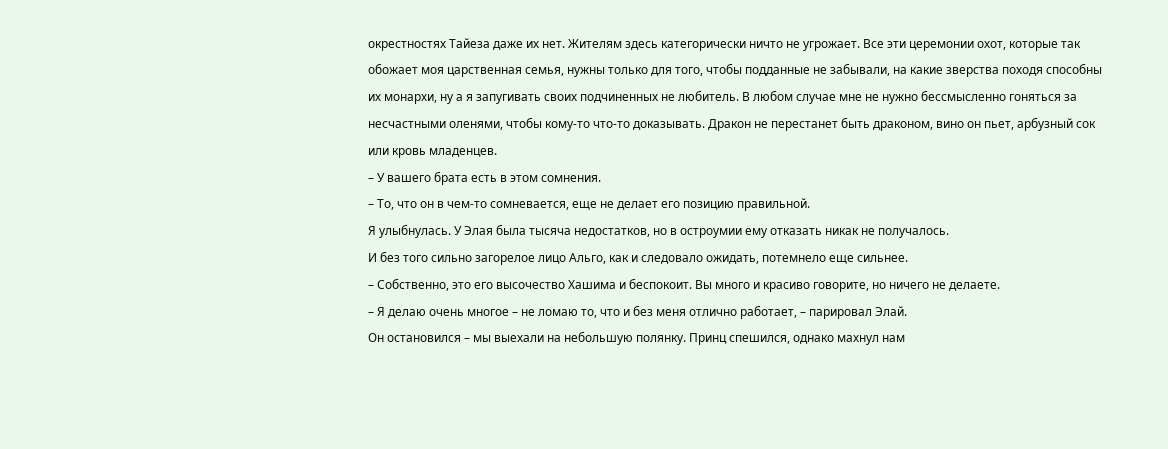окрестностях Тайеза даже их нет. Жителям здесь категорически ничто не угрожает. Все эти церемонии охот, которые так обожает моя царственная семья, нужны только для того, чтобы подданные не забывали, на какие зверства походя способны их монархи, ну а я запугивать своих подчиненных не любитель. В любом случае мне не нужно бессмысленно гоняться за несчастными оленями, чтобы кому-то что-то доказывать. Дракон не перестанет быть драконом, вино он пьет, арбузный сок или кровь младенцев.
– У вашего брата есть в этом сомнения.
– То, что он в чем-то сомневается, еще не делает его позицию правильной.
Я улыбнулась. У Элая была тысяча недостатков, но в остроумии ему отказать никак не получалось.
И без того сильно загорелое лицо Альго, как и следовало ожидать, потемнело еще сильнее.
– Собственно, это его высочество Хашима и беспокоит. Вы много и красиво говорите, но ничего не делаете.
– Я делаю очень многое – не ломаю то, что и без меня отлично работает, – парировал Элай.
Он остановился – мы выехали на небольшую полянку. Принц спешился, однако махнул нам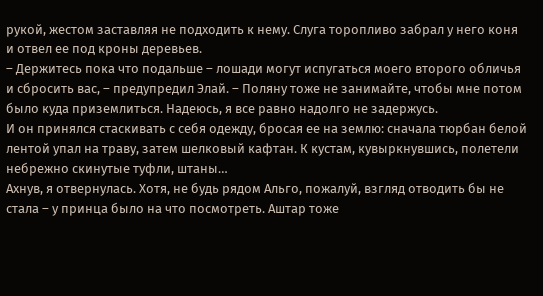рукой, жестом заставляя не подходить к нему. Слуга торопливо забрал у него коня и отвел ее под кроны деревьев.
– Держитесь пока что подальше – лошади могут испугаться моего второго обличья и сбросить вас, – предупредил Элай. – Поляну тоже не занимайте, чтобы мне потом было куда приземлиться. Надеюсь, я все равно надолго не задержусь.
И он принялся стаскивать с себя одежду, бросая ее на землю: сначала тюрбан белой лентой упал на траву, затем шелковый кафтан. К кустам, кувыркнувшись, полетели небрежно скинутые туфли, штаны…
Ахнув, я отвернулась. Хотя, не будь рядом Альго, пожалуй, взгляд отводить бы не стала – у принца было на что посмотреть. Аштар тоже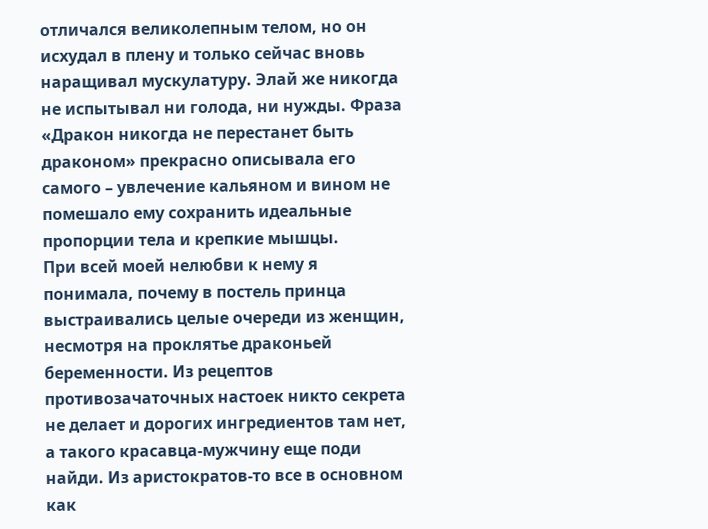отличался великолепным телом, но он исхудал в плену и только сейчас вновь наращивал мускулатуру. Элай же никогда не испытывал ни голода, ни нужды. Фраза «Дракон никогда не перестанет быть драконом» прекрасно описывала его самого – увлечение кальяном и вином не помешало ему сохранить идеальные пропорции тела и крепкие мышцы.
При всей моей нелюбви к нему я понимала, почему в постель принца выстраивались целые очереди из женщин, несмотря на проклятье драконьей беременности. Из рецептов противозачаточных настоек никто секрета не делает и дорогих ингредиентов там нет, а такого красавца-мужчину еще поди найди. Из аристократов-то все в основном как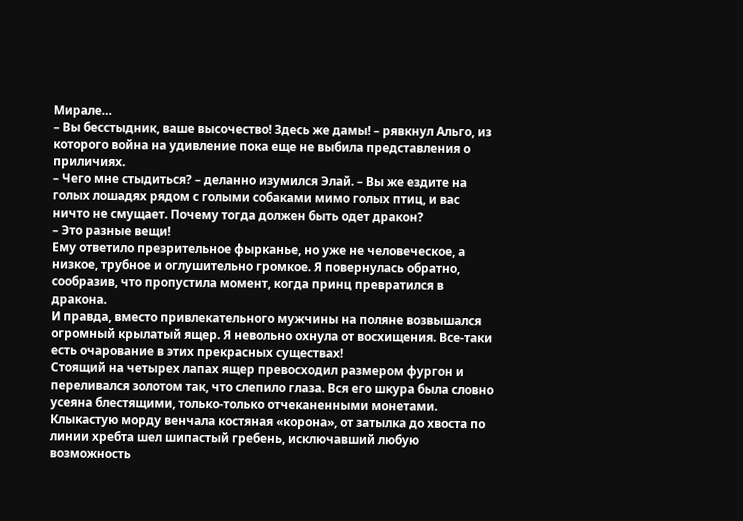Мирале…
– Вы бесстыдник, ваше высочество! Здесь же дамы! – рявкнул Альго, из которого война на удивление пока еще не выбила представления о приличиях.
– Чего мне стыдиться? – деланно изумился Элай. – Вы же ездите на голых лошадях рядом с голыми собаками мимо голых птиц, и вас ничто не смущает. Почему тогда должен быть одет дракон?
– Это разные вещи!
Ему ответило презрительное фырканье, но уже не человеческое, а низкое, трубное и оглушительно громкое. Я повернулась обратно, сообразив, что пропустила момент, когда принц превратился в дракона.
И правда, вместо привлекательного мужчины на поляне возвышался огромный крылатый ящер. Я невольно охнула от восхищения. Все-таки есть очарование в этих прекрасных существах!
Стоящий на четырех лапах ящер превосходил размером фургон и переливался золотом так, что слепило глаза. Вся его шкура была словно усеяна блестящими, только-только отчеканенными монетами. Клыкастую морду венчала костяная «корона», от затылка до хвоста по линии хребта шел шипастый гребень, исключавший любую возможность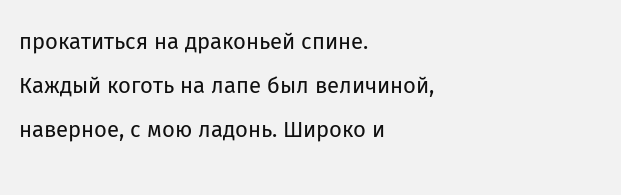прокатиться на драконьей спине. Каждый коготь на лапе был величиной, наверное, с мою ладонь. Широко и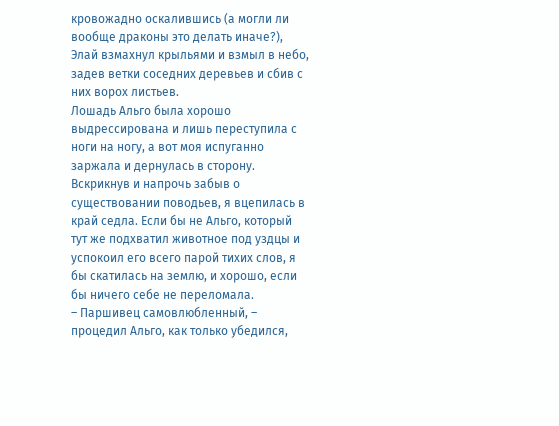кровожадно оскалившись (а могли ли вообще драконы это делать иначе?), Элай взмахнул крыльями и взмыл в небо, задев ветки соседних деревьев и сбив с них ворох листьев.
Лошадь Альго была хорошо выдрессирована и лишь переступила с ноги на ногу, а вот моя испуганно заржала и дернулась в сторону. Вскрикнув и напрочь забыв о существовании поводьев, я вцепилась в край седла. Если бы не Альго, который тут же подхватил животное под уздцы и успокоил его всего парой тихих слов, я бы скатилась на землю, и хорошо, если бы ничего себе не переломала.
– Паршивец самовлюбленный, – процедил Альго, как только убедился,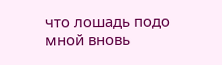что лошадь подо мной вновь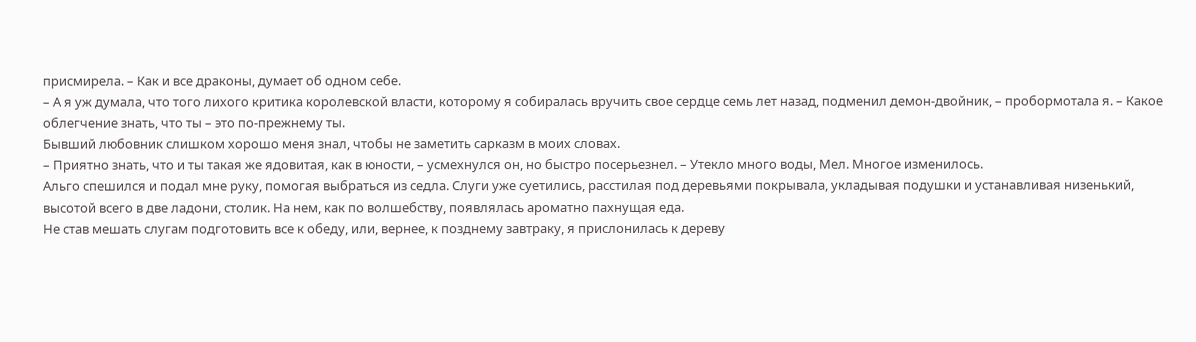присмирела. – Как и все драконы, думает об одном себе.
– А я уж думала, что того лихого критика королевской власти, которому я собиралась вручить свое сердце семь лет назад, подменил демон-двойник, – пробормотала я. – Какое облегчение знать, что ты – это по-прежнему ты.
Бывший любовник слишком хорошо меня знал, чтобы не заметить сарказм в моих словах.
– Приятно знать, что и ты такая же ядовитая, как в юности, – усмехнулся он, но быстро посерьезнел. – Утекло много воды, Мел. Многое изменилось.
Альго спешился и подал мне руку, помогая выбраться из седла. Слуги уже суетились, расстилая под деревьями покрывала, укладывая подушки и устанавливая низенький, высотой всего в две ладони, столик. На нем, как по волшебству, появлялась ароматно пахнущая еда.
Не став мешать слугам подготовить все к обеду, или, вернее, к позднему завтраку, я прислонилась к дереву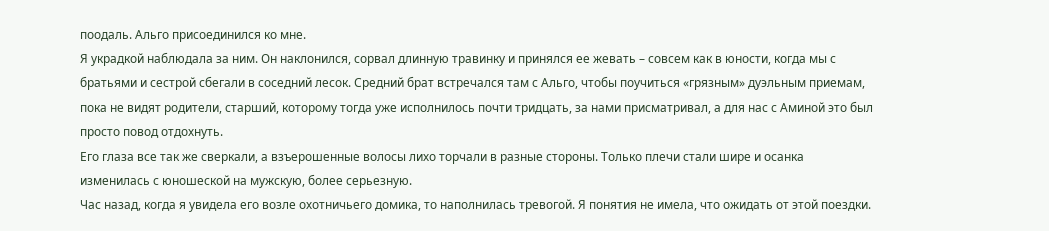поодаль. Альго присоединился ко мне.
Я украдкой наблюдала за ним. Он наклонился, сорвал длинную травинку и принялся ее жевать – совсем как в юности, когда мы с братьями и сестрой сбегали в соседний лесок. Средний брат встречался там с Альго, чтобы поучиться «грязным» дуэльным приемам, пока не видят родители, старший, которому тогда уже исполнилось почти тридцать, за нами присматривал, а для нас с Аминой это был просто повод отдохнуть.
Его глаза все так же сверкали, а взъерошенные волосы лихо торчали в разные стороны. Только плечи стали шире и осанка изменилась с юношеской на мужскую, более серьезную.
Час назад, когда я увидела его возле охотничьего домика, то наполнилась тревогой. Я понятия не имела, что ожидать от этой поездки.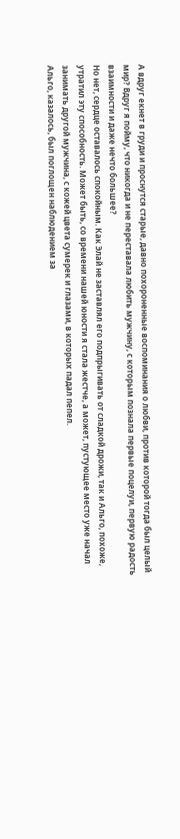А вдруг екнет в груди и проснутся старые, давно похороненные воспоминания о любви, против которой тогда был целый мир? Вдруг я пойму, что никогда и не переставала любить мужчину, с которым познала первые поцелуи, первую радость взаимности и даже нечто большее?
Но нет, сердце оставалось спокойным. Как Элай не заставлял его подпрыгивать от сладкой дрожи, так и Альго, похоже, утратил эту способность. Может быть, со времени нашей юности я стала жестче, а может, пустующее место уже начал занимать другой мужчина, с кожей цвета сумерек и глазами, в которых падал пепел.
Альго, казалось, был поглощен наблюдением за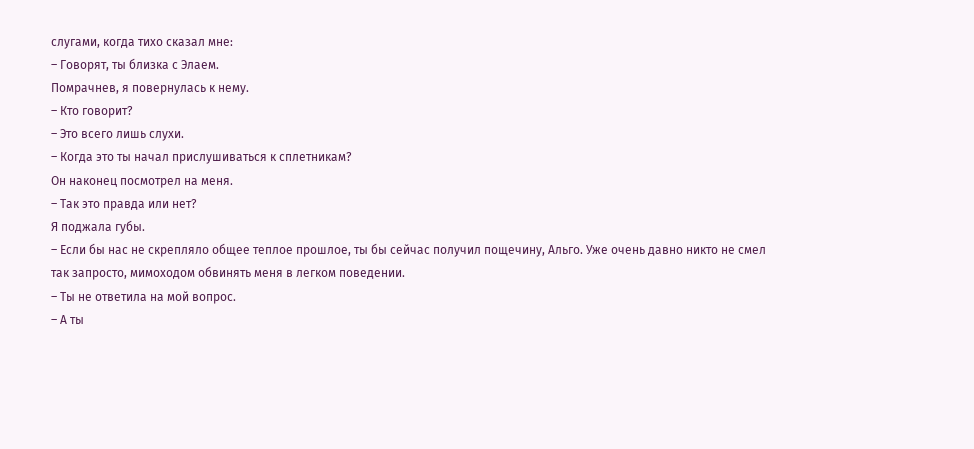слугами, когда тихо сказал мне:
– Говорят, ты близка с Элаем.
Помрачнев, я повернулась к нему.
– Кто говорит?
– Это всего лишь слухи.
– Когда это ты начал прислушиваться к сплетникам?
Он наконец посмотрел на меня.
– Так это правда или нет?
Я поджала губы.
– Если бы нас не скрепляло общее теплое прошлое, ты бы сейчас получил пощечину, Альго. Уже очень давно никто не смел так запросто, мимоходом обвинять меня в легком поведении.
– Ты не ответила на мой вопрос.
– А ты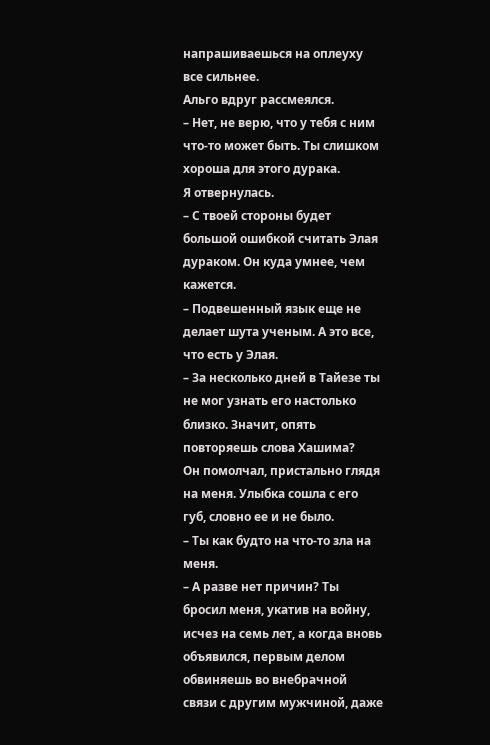напрашиваешься на оплеуху все сильнее.
Альго вдруг рассмеялся.
– Нет, не верю, что у тебя с ним что-то может быть. Ты слишком хороша для этого дурака.
Я отвернулась.
– С твоей стороны будет большой ошибкой считать Элая дураком. Он куда умнее, чем кажется.
– Подвешенный язык еще не делает шута ученым. А это все, что есть у Элая.
– За несколько дней в Тайезе ты не мог узнать его настолько близко. Значит, опять повторяешь слова Хашима?
Он помолчал, пристально глядя на меня. Улыбка сошла с его губ, словно ее и не было.
– Ты как будто на что-то зла на меня.
– А разве нет причин? Ты бросил меня, укатив на войну, исчез на семь лет, а когда вновь объявился, первым делом обвиняешь во внебрачной связи с другим мужчиной, даже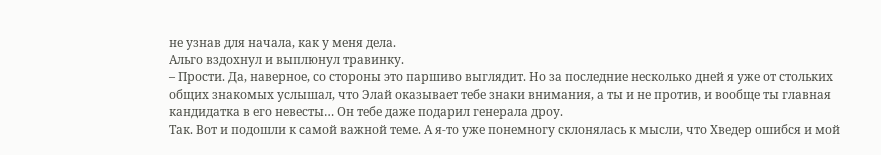не узнав для начала, как у меня дела.
Альго вздохнул и выплюнул травинку.
– Прости. Да, наверное, со стороны это паршиво выглядит. Но за последние несколько дней я уже от стольких общих знакомых услышал, что Элай оказывает тебе знаки внимания, а ты и не против, и вообще ты главная кандидатка в его невесты… Он тебе даже подарил генерала дроу.
Так. Вот и подошли к самой важной теме. А я-то уже понемногу склонялась к мысли, что Хведер ошибся и мой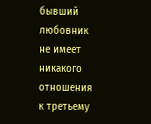бывший любовник не имеет никакого отношения к третьему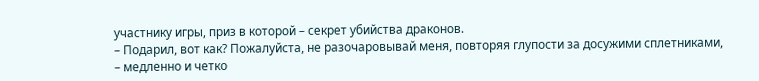участнику игры, приз в которой – секрет убийства драконов.
– Подарил, вот как? Пожалуйста, не разочаровывай меня, повторяя глупости за досужими сплетниками, – медленно и четко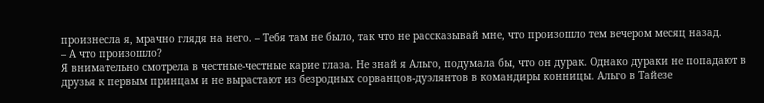произнесла я, мрачно глядя на него. – Тебя там не было, так что не рассказывай мне, что произошло тем вечером месяц назад.
– А что произошло?
Я внимательно смотрела в честные-честные карие глаза. Не знай я Альго, подумала бы, что он дурак. Однако дураки не попадают в друзья к первым принцам и не вырастают из безродных сорванцов-дуэлянтов в командиры конницы. Альго в Тайезе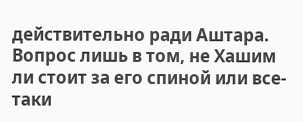действительно ради Аштара. Вопрос лишь в том, не Хашим ли стоит за его спиной или все-таки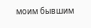моим бывшим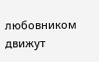любовником движут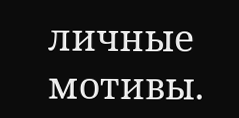личные мотивы.